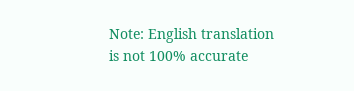Note: English translation is not 100% accurate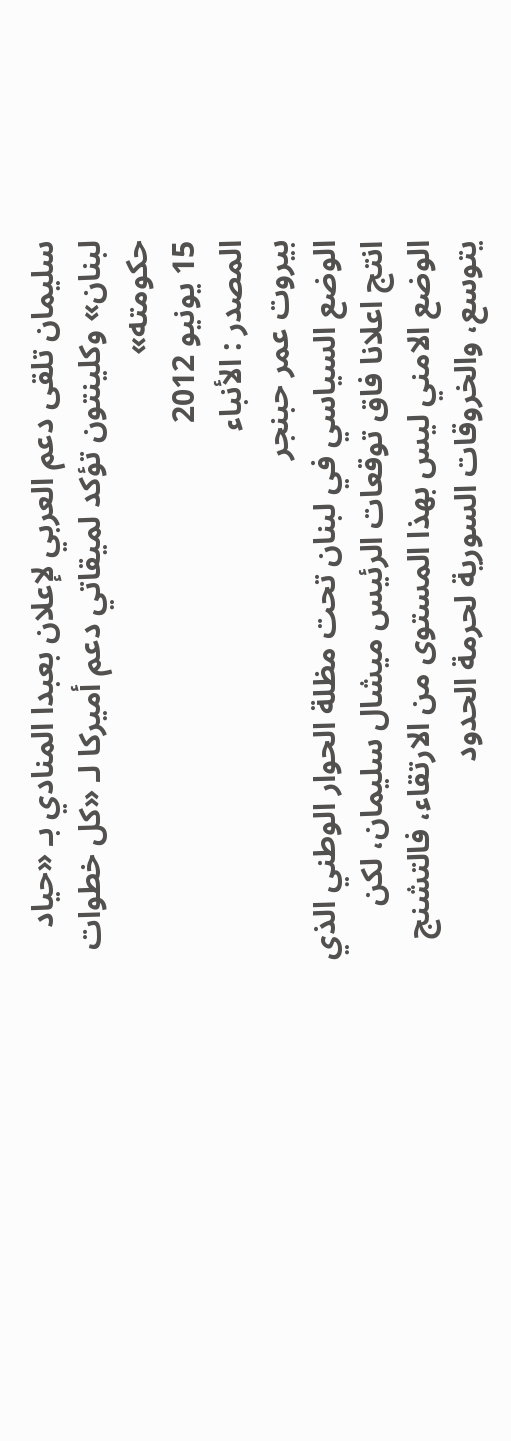سليمان تلقى دعم العربي لإعلان بعبدا المنادي بـ «حياد لبنان» وكلينتون تؤكد لميقاتي دعم أميركا لـ «كل خطوات حكومته»
15 يونيو 2012
المصدر : الأنباء
بيروت عمر حبنجر
الوضع السياسي في لبنان تحت مظلة الحوار الوطني الذي انتج اعلانا فاق توقعات الرئيس ميشال سليمان، لكن الوضع الامني ليس بهذا المستوى من الارتقاء، فالتشنج يتوسع، والخروقات السورية لحرمة الحدود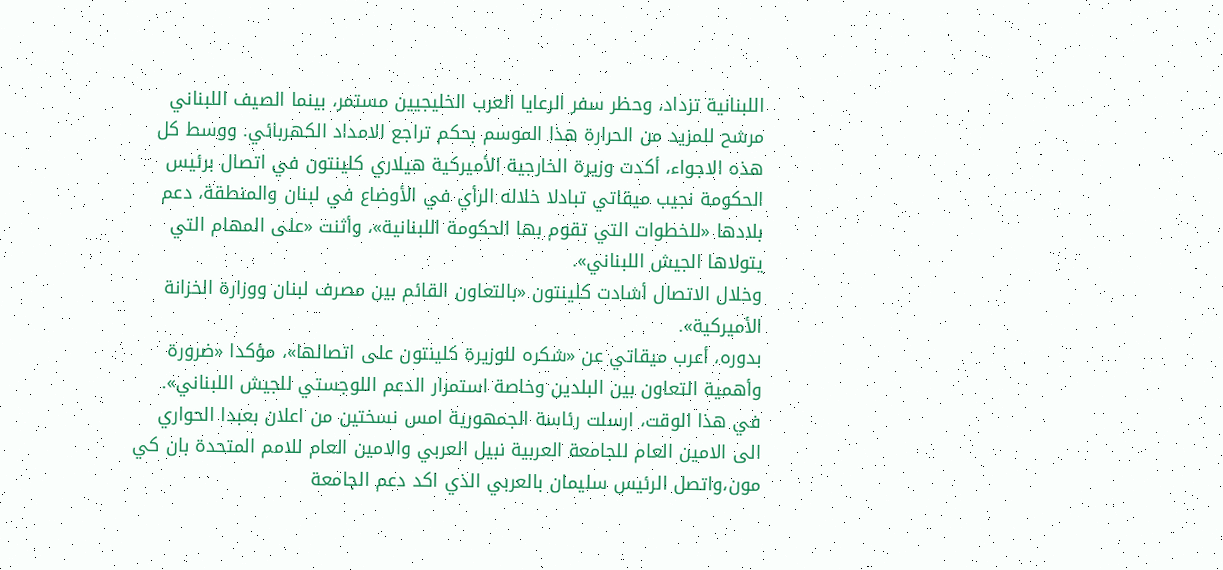اللبنانية تزداد، وحظر سفر الرعايا العرب الخليجيين مستمر، بينما الصيف اللبناني مرشح للمزيد من الحرارة هذا الموسم بحكم تراجع الامداد الكهربائي. ووسط كل هذه الاجواء، أكدت وزيرة الخارجية الأميركية هيلاري كلينتون في اتصال برئيس الحكومة نجيب ميقاتي تبادلا خلاله الرأي في الأوضاع في لبنان والمنطقة، دعم بلادها «للخطوات التي تقوم بها الحكومة اللبنانية»، وأثنت «على المهام التي يتولاها الجيش اللبناني».
وخلال الاتصال أشادت كلينتون «بالتعاون القائم بين مصرف لبنان ووزارة الخزانة الأميركية».
بدوره، أعرب ميقاتي عن «شكره للوزيرة كلينتون على اتصالها»، مؤكدا «ضرورة وأهمية التعاون بين البلدين وخاصة استمرار الدعم اللوجستي للجيش اللبناني».
في هذا الوقت، ارسلت رئاسة الجمهورية امس نسختين من اعلان بعبدا الحواري الى الامين العام للجامعة العربية نبيل العربي والامين العام للامم المتحدة بان كي مون،واتصل الرئيس سليمان بالعربي الذي اكد دعم الجامعة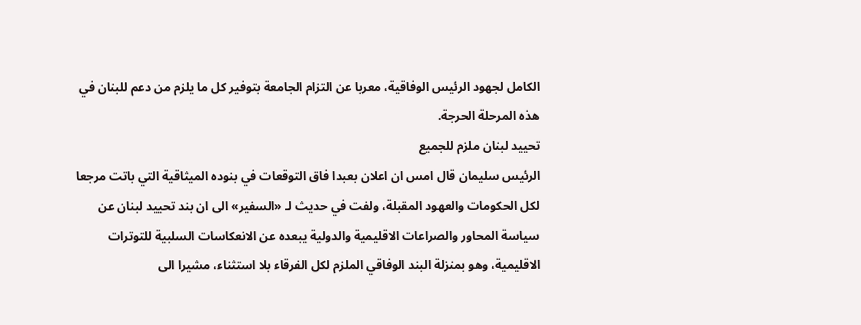الكامل لجهود الرئيس الوفاقية، معربا عن التزام الجامعة بتوفير كل ما يلزم من دعم للبنان في هذه المرحلة الحرجة.
تحييد لبنان ملزم للجميع
الرئيس سليمان قال امس ان اعلان بعبدا فاق التوقعات في بنوده الميثاقية التي باتت مرجعا لكل الحكومات والعهود المقبلة، ولفت في حديث لـ «السفير» الى ان بند تحييد لبنان عن سياسة المحاور والصراعات الاقليمية والدولية يبعده عن الانعكاسات السلبية للتوترات الاقليمية، وهو بمنزلة البند الوفاقي الملزم لكل الفرقاء بلا استثناء، مشيرا الى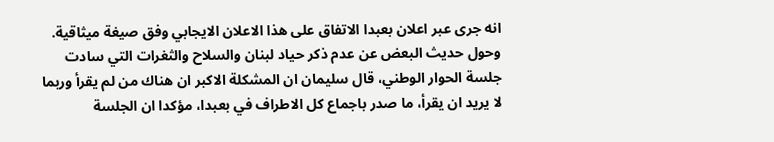انه جرى عبر اعلان بعبدا الاتفاق على هذا الاعلان الايجابي وفق صيغة ميثاقية.
وحول حديث البعض عن عدم ذكر حياد لبنان والسلاح والثغرات التي سادت جلسة الحوار الوطني، قال سليمان ان المشكلة الاكبر ان هناك من لم يقرأ وربما لا يريد ان يقرأ، ما صدر باجماع كل الاطراف في بعبدا، مؤكدا ان الجلسة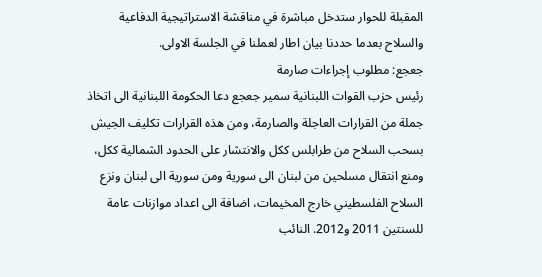المقبلة للحوار ستدخل مباشرة في مناقشة الاستراتيجية الدفاعية والسلاح بعدما حددنا بيان اطار لعملنا في الجلسة الاولى.
جعجع: مطلوب إجراءات صارمة
رئيس حزب القوات اللبنانية سمير جعجع دعا الحكومة اللبنانية الى اتخاذ جملة من القرارات العاجلة والصارمة، ومن هذه القرارات تكليف الجيش بسحب السلاح من طرابلس ككل والانتشار على الحدود الشمالية ككل، ومنع انتقال مسلحين من لبنان الى سورية ومن سورية الى لبنان ونزع السلاح الفلسطيني خارج المخيمات، اضافة الى اعداد موازنات عامة للسنتين 2011 و2012. النائب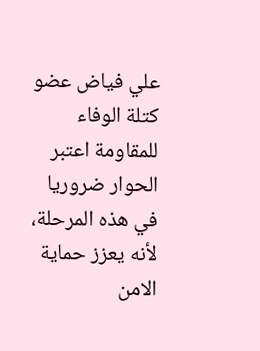علي فياض عضو كتلة الوفاء للمقاومة اعتبر الحوار ضروريا في هذه المرحلة، لأنه يعزز حماية الامن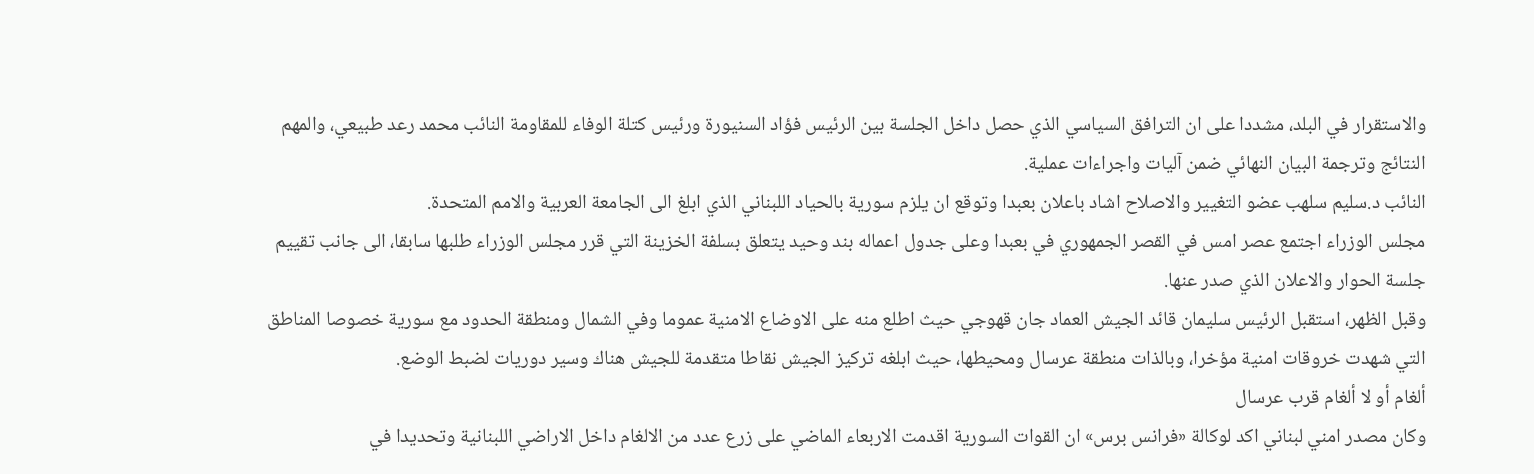والاستقرار في البلد، مشددا على ان الترافق السياسي الذي حصل داخل الجلسة بين الرئيس فؤاد السنيورة ورئيس كتلة الوفاء للمقاومة النائب محمد رعد طبيعي، والمهم النتائج وترجمة البيان النهائي ضمن آليات واجراءات عملية.
النائب د.سليم سلهب عضو التغيير والاصلاح اشاد باعلان بعبدا وتوقع ان يلزم سورية بالحياد اللبناني الذي ابلغ الى الجامعة العربية والامم المتحدة.
مجلس الوزراء اجتمع عصر امس في القصر الجمهوري في بعبدا وعلى جدول اعماله بند وحيد يتعلق بسلفة الخزينة التي قرر مجلس الوزراء طلبها سابقا، الى جانب تقييم جلسة الحوار والاعلان الذي صدر عنها.
وقبل الظهر، استقبل الرئيس سليمان قائد الجيش العماد جان قهوجي حيث اطلع منه على الاوضاع الامنية عموما وفي الشمال ومنطقة الحدود مع سورية خصوصا المناطق التي شهدت خروقات امنية مؤخرا، وبالذات منطقة عرسال ومحيطها، حيث ابلغه تركيز الجيش نقاطا متقدمة للجيش هناك وسير دوريات لضبط الوضع.
ألغام أو لا ألغام قرب عرسال
وكان مصدر امني لبناني اكد لوكالة «فرانس برس» ان القوات السورية اقدمت الاربعاء الماضي على زرع عدد من الالغام داخل الاراضي اللبنانية وتحديدا في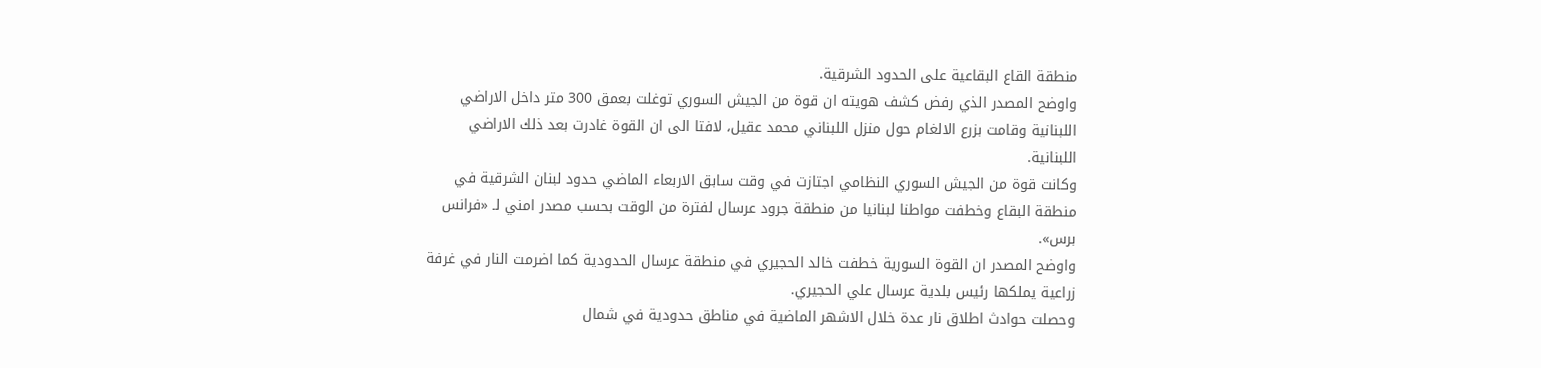منطقة القاع البقاعية على الحدود الشرقية.
واوضح المصدر الذي رفض كشف هويته ان قوة من الجيش السوري توغلت بعمق 300 متر داخل الاراضي اللبنانية وقامت بزرع الالغام حول منزل اللبناني محمد عقيل، لافتا الى ان القوة غادرت بعد ذلك الاراضي اللبنانية.
وكانت قوة من الجيش السوري النظامي اجتازت في وقت سابق الاربعاء الماضي حدود لبنان الشرقية في منطقة البقاع وخطفت مواطنا لبنانيا من منطقة جرود عرسال لفترة من الوقت بحسب مصدر امني لـ «فرانس برس».
واوضح المصدر ان القوة السورية خطفت خالد الحجيري في منطقة عرسال الحدودية كما اضرمت النار في غرفة زراعية يملكها رئيس بلدية عرسال علي الحجيري.
وحصلت حوادث اطلاق نار عدة خلال الاشهر الماضية في مناطق حدودية في شمال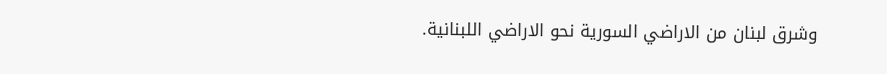وشرق لبنان من الاراضي السورية نحو الاراضي اللبنانية.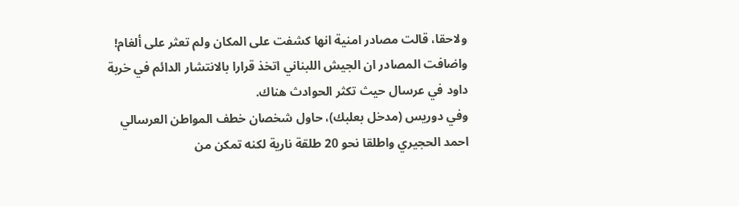ولاحقا، قالت مصادر امنية انها كشفت على المكان ولم تعثر على ألغام!
واضافت المصادر ان الجيش اللبناني اتخذ قرارا بالانتشار الدائم في خربة داود في عرسال حيث تكثر الحوادث هناك.
وفي دوريس (مدخل بعلبك)، حاول شخصان خطف المواطن العرسالي احمد الحجيري واطلقا نحو 20 طلقة نارية لكنه تمكن من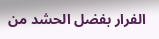الفرار بفضل الحشد من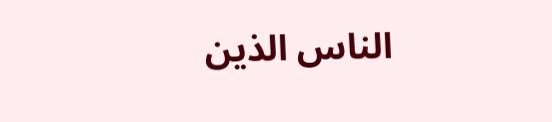الناس الذين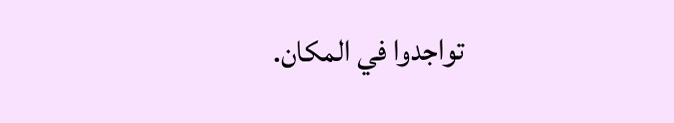تواجدوا في المكان.